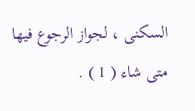السكنى ، لجواز الرجوع فيها متى شاء ( 1 ) .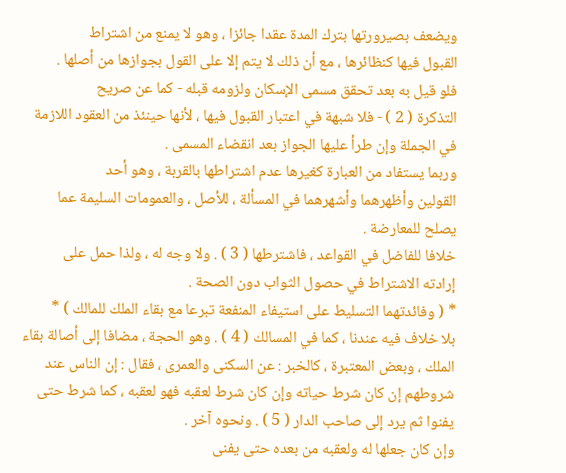ويضعف بصيرورتها بترك المدة عقدا جائزا ، وهو لا يمنع من اشتراط
القبول فيها كنظائرها ، مع أن ذلك لا يتم إلا على القول بجوازها من أصلها .
فلو قيل به بعد تحقق مسمى الإسكان ولزومه قبله - كما عن صريح
التذكرة ( 2 ) - فلا شبهة في اعتبار القبول فيها ، لأنها حينئذ من العقود اللازمة
في الجملة وإن طرأ عليها الجواز بعد انقضاء المسمى .
وربما يستفاد من العبارة كغيرها عدم اشتراطها بالقربة ، وهو أحد
القولين وأظهرهما وأشهرهما في المسألة ، للأصل ، والعمومات السليمة عما
يصلح للمعارضة .
خلافا للفاضل في القواعد ، فاشترطها ( 3 ) . ولا وجه له ، ولذا حمل على
إرادته الاشتراط في حصول الثواب دون الصحة .
* ( وفائدتهما التسليط على استيفاء المنفعة تبرعا مع بقاء الملك للمالك ) *
بلا خلاف فيه عندنا ، كما في المسالك ( 4 ) . وهو الحجة ، مضافا إلى أصالة بقاء
الملك ، وبعض المعتبرة ، كالخبر : عن السكنى والعمرى ، فقال : إن الناس عند
شروطهم إن كان شرط حياته وإن كان شرط لعقبه فهو لعقبه ، كما شرط حتى
يفنوا ثم يرد إلى صاحب الدار ( 5 ) . ونحوه آخر .
وإن كان جعلها له ولعقبه من بعده حتى يفنى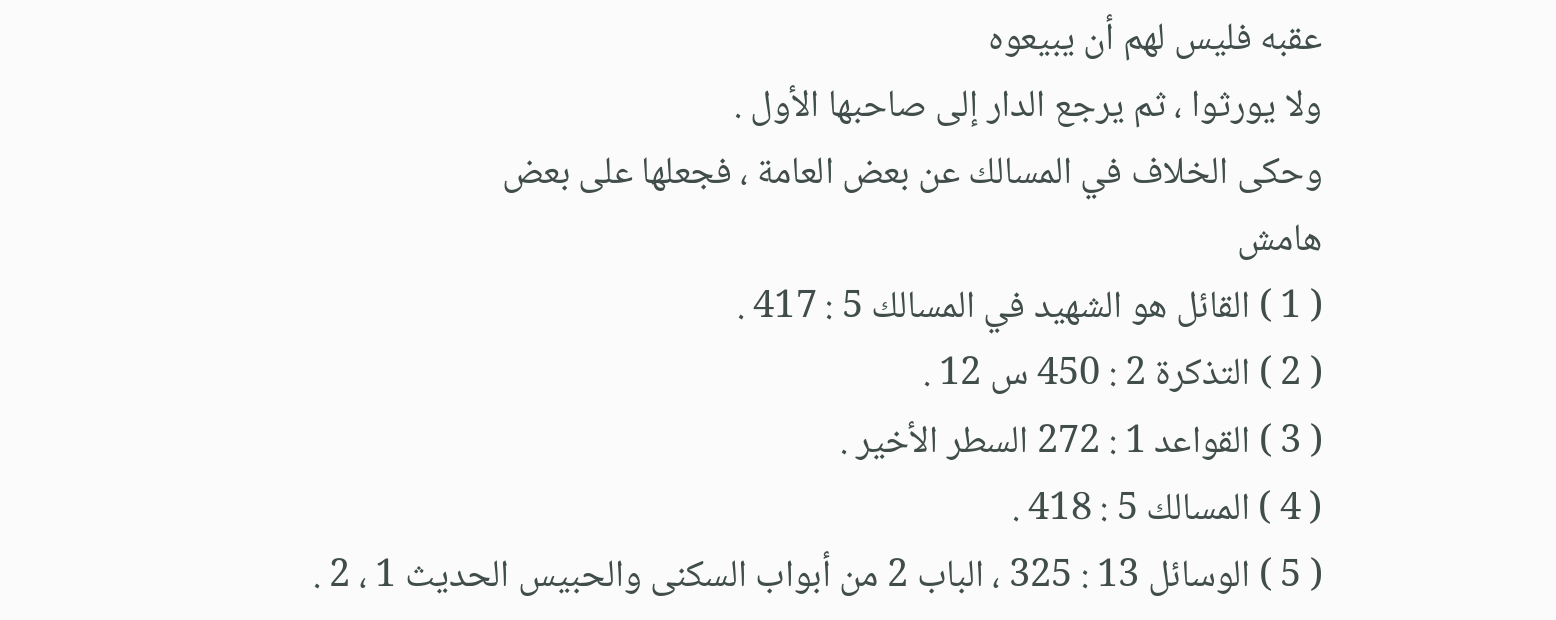عقبه فليس لهم أن يبيعوه
ولا يورثوا ، ثم يرجع الدار إلى صاحبها الأول .
وحكى الخلاف في المسالك عن بعض العامة ، فجعلها على بعض
هامش
( 1 ) القائل هو الشهيد في المسالك 5 : 417 .
( 2 ) التذكرة 2 : 450 س 12 .
( 3 ) القواعد 1 : 272 السطر الأخير .
( 4 ) المسالك 5 : 418 .
( 5 ) الوسائل 13 : 325 ، الباب 2 من أبواب السكنى والحبيس الحديث 1 ، 2 .